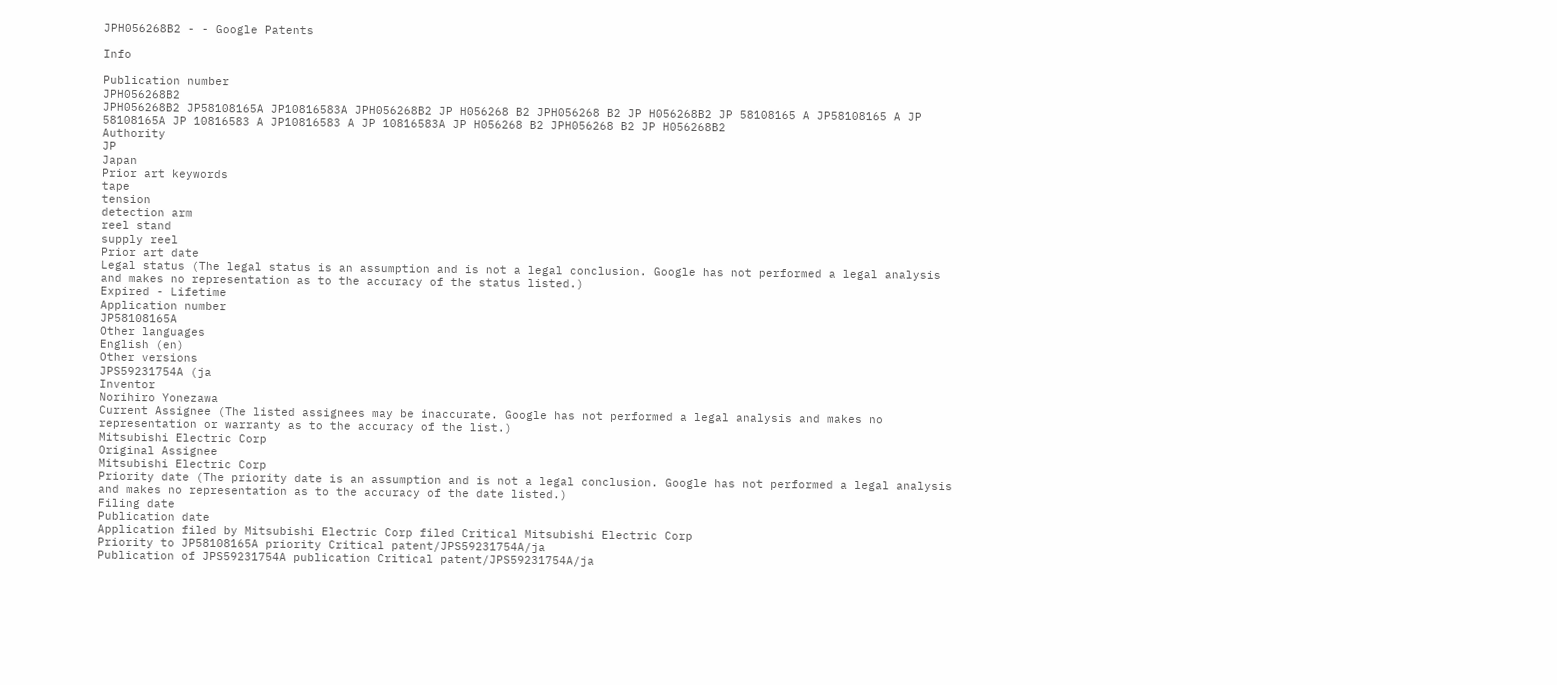JPH056268B2 - - Google Patents

Info

Publication number
JPH056268B2
JPH056268B2 JP58108165A JP10816583A JPH056268B2 JP H056268 B2 JPH056268 B2 JP H056268B2 JP 58108165 A JP58108165 A JP 58108165A JP 10816583 A JP10816583 A JP 10816583A JP H056268 B2 JPH056268 B2 JP H056268B2
Authority
JP
Japan
Prior art keywords
tape
tension
detection arm
reel stand
supply reel
Prior art date
Legal status (The legal status is an assumption and is not a legal conclusion. Google has not performed a legal analysis and makes no representation as to the accuracy of the status listed.)
Expired - Lifetime
Application number
JP58108165A
Other languages
English (en)
Other versions
JPS59231754A (ja
Inventor
Norihiro Yonezawa
Current Assignee (The listed assignees may be inaccurate. Google has not performed a legal analysis and makes no representation or warranty as to the accuracy of the list.)
Mitsubishi Electric Corp
Original Assignee
Mitsubishi Electric Corp
Priority date (The priority date is an assumption and is not a legal conclusion. Google has not performed a legal analysis and makes no representation as to the accuracy of the date listed.)
Filing date
Publication date
Application filed by Mitsubishi Electric Corp filed Critical Mitsubishi Electric Corp
Priority to JP58108165A priority Critical patent/JPS59231754A/ja
Publication of JPS59231754A publication Critical patent/JPS59231754A/ja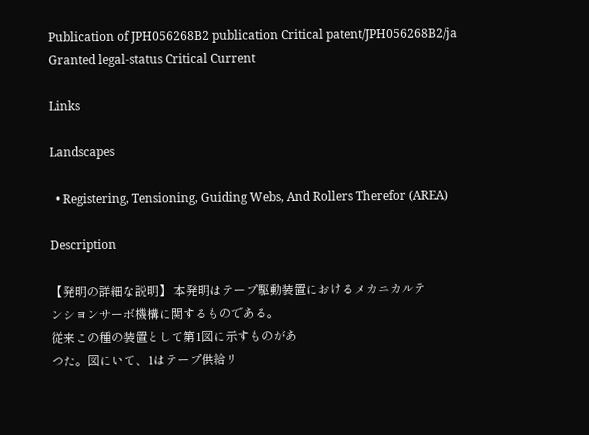Publication of JPH056268B2 publication Critical patent/JPH056268B2/ja
Granted legal-status Critical Current

Links

Landscapes

  • Registering, Tensioning, Guiding Webs, And Rollers Therefor (AREA)

Description

【発明の詳細な説明】 本発明はテープ駆動装置におけるメカニカルテ
ンシヨンサーボ機構に関するものである。
従来この種の装置として第1図に示すものがあ
つた。図にいて、1はテープ供給リ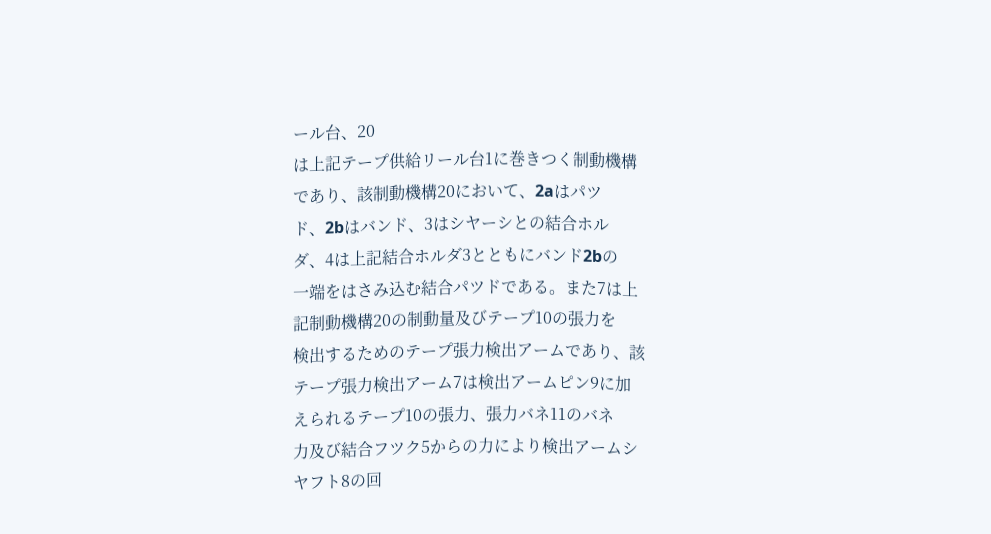ール台、20
は上記テープ供給リール台1に巻きつく制動機構
であり、該制動機構20において、2aはパツ
ド、2bはバンド、3はシヤーシとの結合ホル
ダ、4は上記結合ホルダ3とともにバンド2bの
一端をはさみ込む結合パツドである。また7は上
記制動機構20の制動量及びテープ10の張力を
検出するためのテープ張力検出アームであり、該
テープ張力検出アーム7は検出アームピン9に加
えられるテープ10の張力、張力バネ11のバネ
力及び結合フツク5からの力により検出アームシ
ヤフト8の回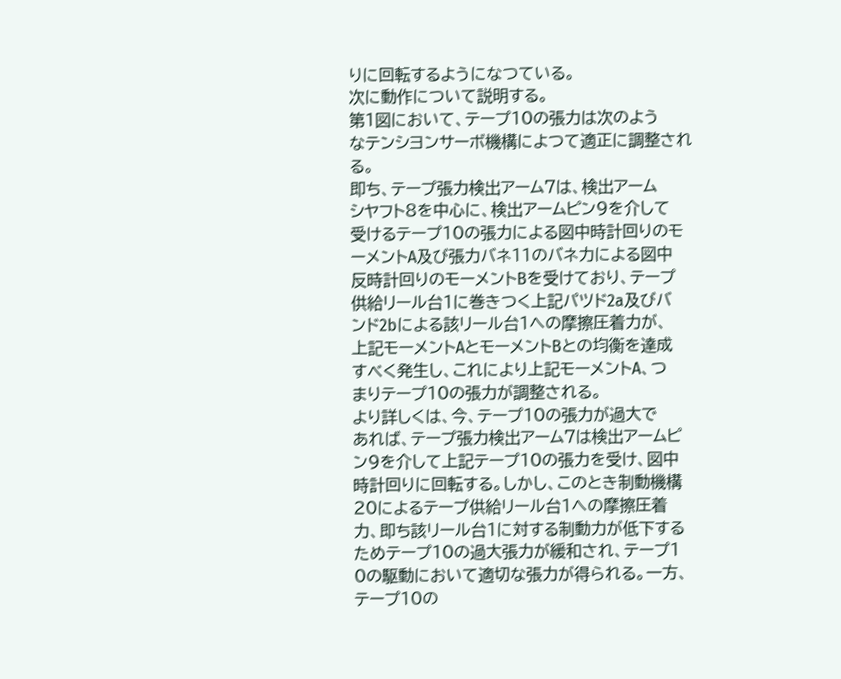りに回転するようになつている。
次に動作について説明する。
第1図において、テープ10の張力は次のよう
なテンシヨンサーボ機構によつて適正に調整され
る。
即ち、テープ張力検出アーム7は、検出アーム
シヤフト8を中心に、検出アームピン9を介して
受けるテープ10の張力による図中時計回りのモ
ーメントA及び張力バネ11のバネ力による図中
反時計回りのモーメントBを受けており、テープ
供給リール台1に巻きつく上記パツド2a及びバ
ンド2bによる該リール台1への摩擦圧着力が、
上記モーメントAとモーメントBとの均衡を達成
すべく発生し、これにより上記モーメントA、つ
まりテープ10の張力が調整される。
より詳しくは、今、テープ10の張力が過大で
あれば、テープ張力検出アーム7は検出アームピ
ン9を介して上記テープ10の張力を受け、図中
時計回りに回転する。しかし、このとき制動機構
20によるテープ供給リール台1への摩擦圧着
力、即ち該リール台1に対する制動力が低下する
ためテープ10の過大張力が緩和され、テープ1
0の駆動において適切な張力が得られる。一方、
テープ10の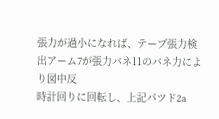張力が過小になれば、テープ張力検
出アーム7が張力バネ11のバネ力により図中反
時計回りに回転し、上記パツド2a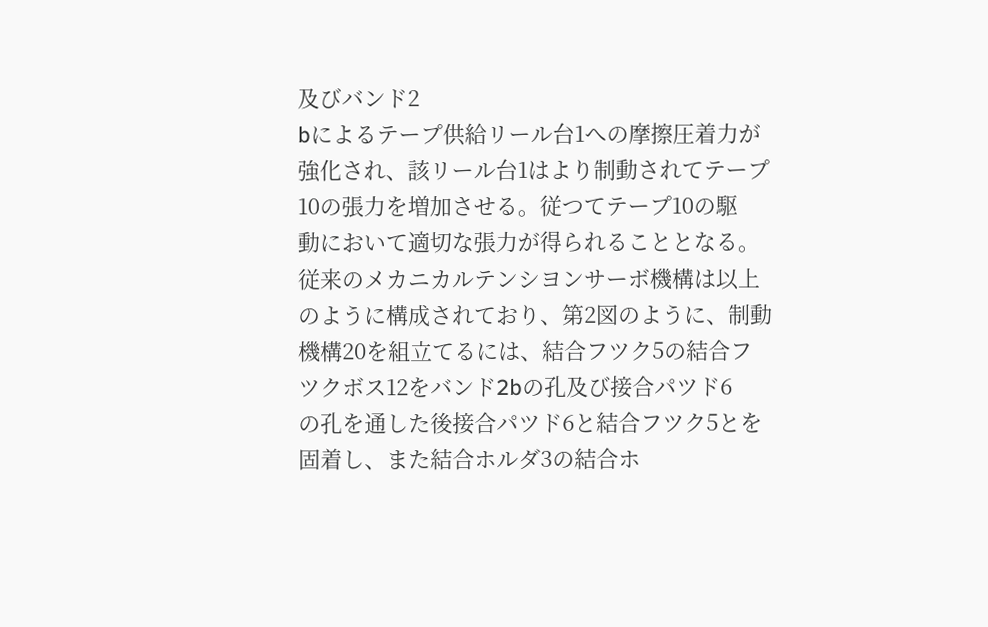及びバンド2
bによるテープ供給リール台1への摩擦圧着力が
強化され、該リール台1はより制動されてテープ
10の張力を増加させる。従つてテープ10の駆
動において適切な張力が得られることとなる。
従来のメカニカルテンシヨンサーボ機構は以上
のように構成されており、第2図のように、制動
機構20を組立てるには、結合フツク5の結合フ
ツクボス12をバンド2bの孔及び接合パツド6
の孔を通した後接合パツド6と結合フツク5とを
固着し、また結合ホルダ3の結合ホ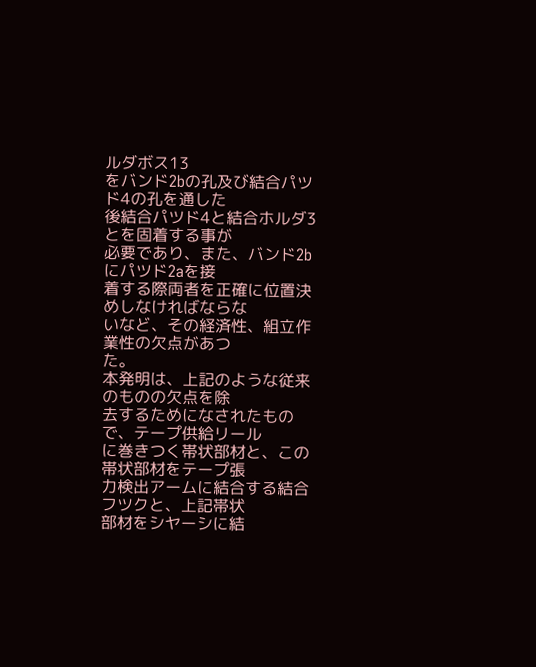ルダボス13
をバンド2bの孔及び結合パツド4の孔を通した
後結合パツド4と結合ホルダ3とを固着する事が
必要であり、また、バンド2bにパツド2aを接
着する際両者を正確に位置決めしなければならな
いなど、その経済性、組立作業性の欠点があつ
た。
本発明は、上記のような従来のものの欠点を除
去するためになされたもので、テープ供給リール
に巻きつく帯状部材と、この帯状部材をテープ張
力検出アームに結合する結合フツクと、上記帯状
部材をシヤーシに結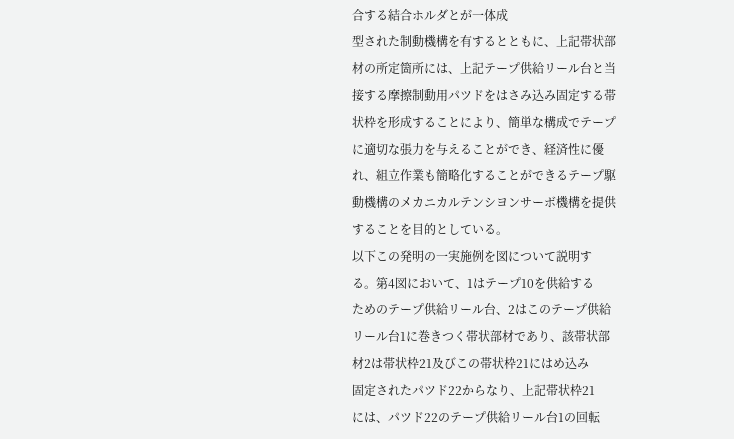合する結合ホルダとが一体成
型された制動機構を有するとともに、上記帯状部
材の所定箇所には、上記テープ供給リール台と当
接する摩擦制動用パツドをはさみ込み固定する帯
状枠を形成することにより、簡単な構成でテープ
に適切な張力を与えることができ、経済性に優
れ、組立作業も簡略化することができるテープ駆
動機構のメカニカルテンシヨンサーボ機構を提供
することを目的としている。
以下この発明の一実施例を図について説明す
る。第4図において、1はテープ10を供給する
ためのテープ供給リール台、2はこのテープ供給
リール台1に巻きつく帯状部材であり、該帯状部
材2は帯状枠21及びこの帯状枠21にはめ込み
固定されたパツド22からなり、上記帯状枠21
には、パツド22のテープ供給リール台1の回転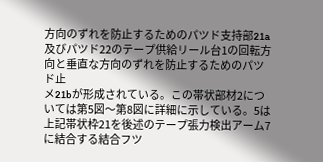方向のずれを防止するためのパツド支持部21a
及びパツド22のテープ供給リール台1の回転方
向と垂直な方向のずれを防止するためのパツド止
メ21bが形成されている。この帯状部材2につ
いては第5図〜第8図に詳細に示している。5は
上記帯状枠21を後述のテープ張力検出アーム7
に結合する結合フツ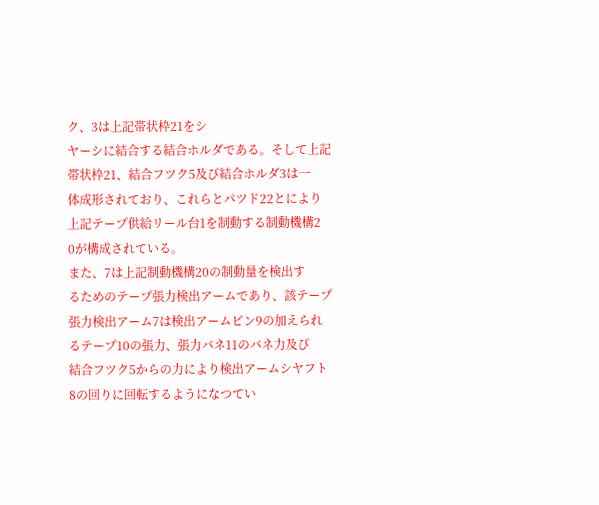ク、3は上記帯状枠21をシ
ヤーシに結合する結合ホルダである。そして上記
帯状枠21、結合フツク5及び結合ホルダ3は一
体成形されており、これらとパツド22とにより
上記テープ供給リール台1を制動する制動機構2
0が構成されている。
また、7は上記制動機構20の制動量を検出す
るためのテープ張力検出アームであり、該テープ
張力検出アーム7は検出アームピン9の加えられ
るテープ10の張力、張力バネ11のバネ力及び
結合フツク5からの力により検出アームシヤフト
8の回りに回転するようになつてい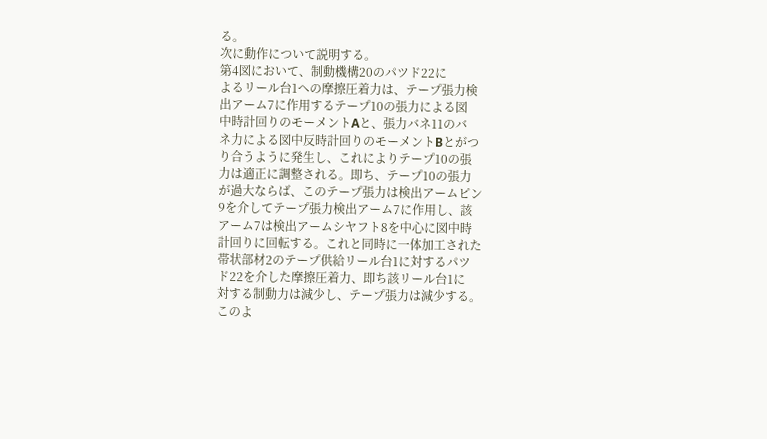る。
次に動作について説明する。
第4図において、制動機構20のパツド22に
よるリール台1への摩擦圧着力は、テープ張力検
出アーム7に作用するテープ10の張力による図
中時計回りのモーメントAと、張力バネ11のバ
ネ力による図中反時計回りのモーメントBとがつ
り合うように発生し、これによりテープ10の張
力は適正に調整される。即ち、テープ10の張力
が過大ならば、このテープ張力は検出アームピン
9を介してテープ張力検出アーム7に作用し、該
アーム7は検出アームシヤフト8を中心に図中時
計回りに回転する。これと同時に一体加工された
帯状部材2のテープ供給リール台1に対するパツ
ド22を介した摩擦圧着力、即ち該リール台1に
対する制動力は減少し、テープ張力は減少する。
このよ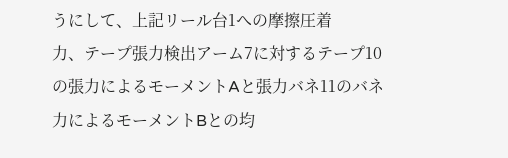うにして、上記リール台1への摩擦圧着
力、テープ張力検出アーム7に対するテープ10
の張力によるモーメントAと張力バネ11のバネ
力によるモーメントBとの均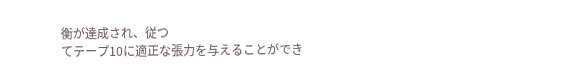衡が達成され、従つ
てテープ10に適正な張力を与えることができ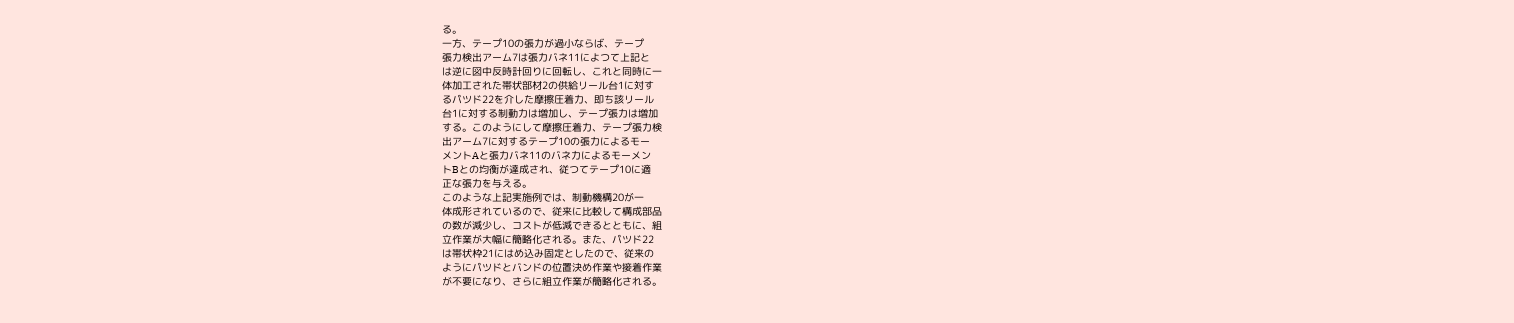る。
一方、テープ10の張力が過小ならば、テープ
張力検出アーム7は張力バネ11によつて上記と
は逆に図中反時計回りに回転し、これと同時に一
体加工された帯状部材2の供給リール台1に対す
るパツド22を介した摩擦圧着力、即ち該リール
台1に対する制動力は増加し、テープ張力は増加
する。このようにして摩擦圧着力、テープ張力検
出アーム7に対するテープ10の張力によるモー
メントAと張力バネ11のバネ力によるモーメン
トBとの均衡が達成され、従つてテープ10に適
正な張力を与える。
このような上記実施例では、制動機構20が一
体成形されているので、従来に比較して構成部品
の数が減少し、コストが低減できるとともに、組
立作業が大幅に簡略化される。また、パツド22
は帯状枠21にはめ込み固定としたので、従来の
ようにパツドとバンドの位置決め作業や接着作業
が不要になり、さらに組立作業が簡略化される。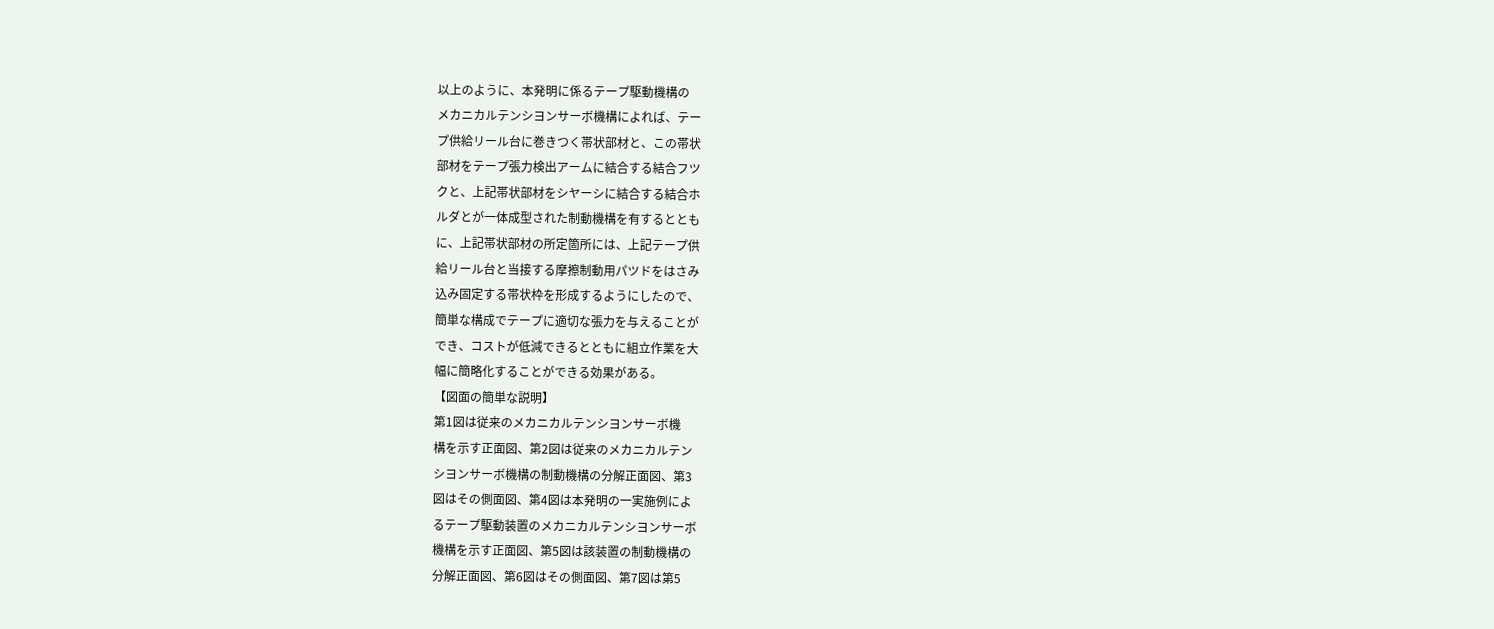以上のように、本発明に係るテープ駆動機構の
メカニカルテンシヨンサーボ機構によれば、テー
プ供給リール台に巻きつく帯状部材と、この帯状
部材をテープ張力検出アームに結合する結合フツ
クと、上記帯状部材をシヤーシに結合する結合ホ
ルダとが一体成型された制動機構を有するととも
に、上記帯状部材の所定箇所には、上記テープ供
給リール台と当接する摩擦制動用パツドをはさみ
込み固定する帯状枠を形成するようにしたので、
簡単な構成でテープに適切な張力を与えることが
でき、コストが低減できるとともに組立作業を大
幅に簡略化することができる効果がある。
【図面の簡単な説明】
第1図は従来のメカニカルテンシヨンサーボ機
構を示す正面図、第2図は従来のメカニカルテン
シヨンサーボ機構の制動機構の分解正面図、第3
図はその側面図、第4図は本発明の一実施例によ
るテープ駆動装置のメカニカルテンシヨンサーボ
機構を示す正面図、第5図は該装置の制動機構の
分解正面図、第6図はその側面図、第7図は第5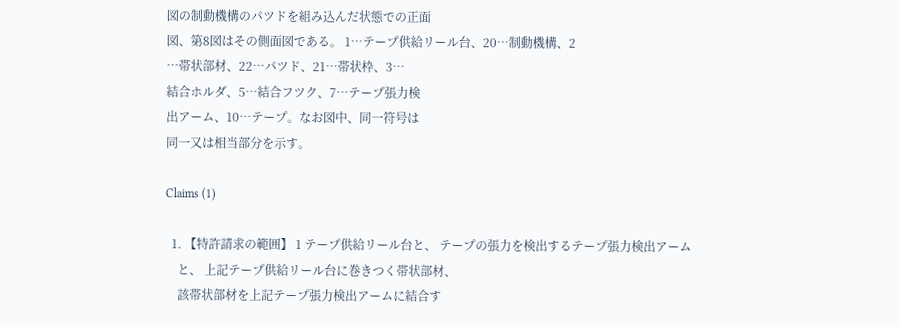図の制動機構のパツドを組み込んだ状態での正面
図、第8図はその側面図である。 1…テープ供給リール台、20…制動機構、2
…帯状部材、22…パツド、21…帯状枠、3…
結合ホルダ、5…結合フツク、7…テープ張力検
出アーム、10…テープ。なお図中、同一符号は
同一又は相当部分を示す。

Claims (1)

  1. 【特許請求の範囲】 1 テープ供給リール台と、 テープの張力を検出するテープ張力検出アーム
    と、 上記テープ供給リール台に巻きつく帯状部材、
    該帯状部材を上記テープ張力検出アームに結合す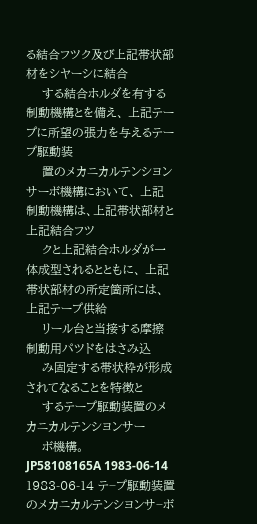る結合フツク及び上記帯状部材をシヤーシに結合
    する結合ホルダを有する制動機構とを備え、 上記テープに所望の張力を与えるテープ駆動装
    置のメカニカルテンシヨンサーボ機構において、 上記制動機構は、上記帯状部材と上記結合フツ
    クと上記結合ホルダが一体成型されるとともに、 上記帯状部材の所定箇所には、上記テープ供給
    リール台と当接する摩擦制動用パツドをはさみ込
    み固定する帯状枠が形成されてなることを特徴と
    するテープ駆動装置のメカニカルテンシヨンサー
    ボ機構。
JP58108165A 1983-06-14 1983-06-14 テ−プ駆動装置のメカニカルテンシヨンサ−ボ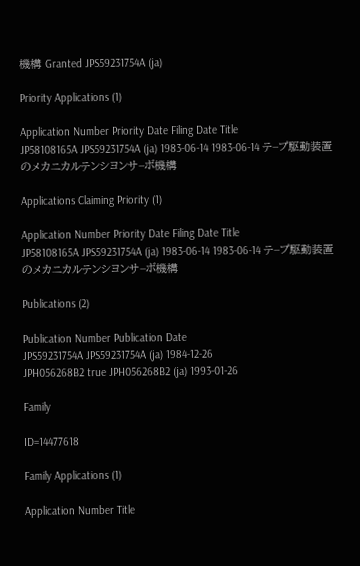機構 Granted JPS59231754A (ja)

Priority Applications (1)

Application Number Priority Date Filing Date Title
JP58108165A JPS59231754A (ja) 1983-06-14 1983-06-14 テ−プ駆動装置のメカニカルテンシヨンサ−ボ機構

Applications Claiming Priority (1)

Application Number Priority Date Filing Date Title
JP58108165A JPS59231754A (ja) 1983-06-14 1983-06-14 テ−プ駆動装置のメカニカルテンシヨンサ−ボ機構

Publications (2)

Publication Number Publication Date
JPS59231754A JPS59231754A (ja) 1984-12-26
JPH056268B2 true JPH056268B2 (ja) 1993-01-26

Family

ID=14477618

Family Applications (1)

Application Number Title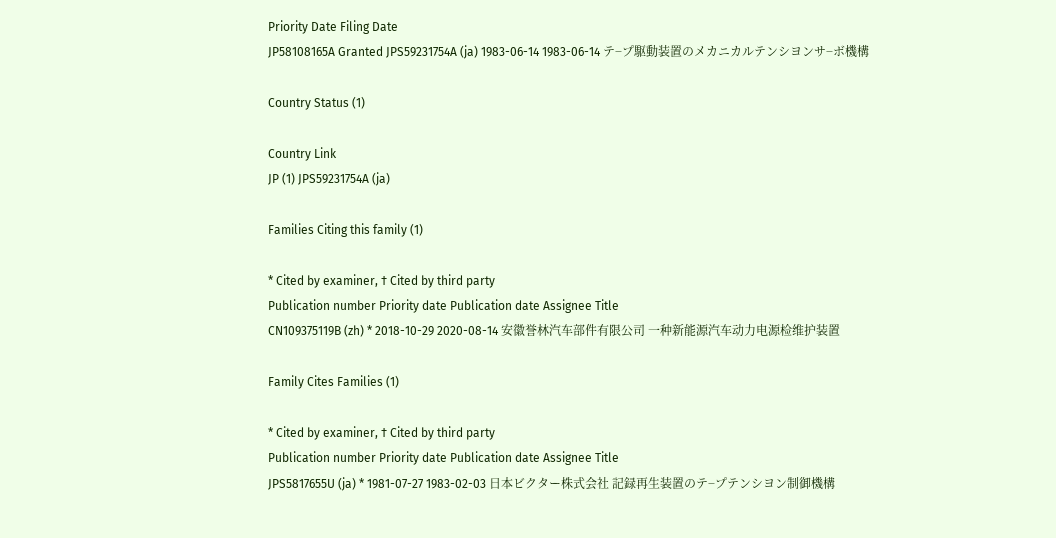Priority Date Filing Date
JP58108165A Granted JPS59231754A (ja) 1983-06-14 1983-06-14 テ−プ駆動装置のメカニカルテンシヨンサ−ボ機構

Country Status (1)

Country Link
JP (1) JPS59231754A (ja)

Families Citing this family (1)

* Cited by examiner, † Cited by third party
Publication number Priority date Publication date Assignee Title
CN109375119B (zh) * 2018-10-29 2020-08-14 安徽誉林汽车部件有限公司 一种新能源汽车动力电源检维护装置

Family Cites Families (1)

* Cited by examiner, † Cited by third party
Publication number Priority date Publication date Assignee Title
JPS5817655U (ja) * 1981-07-27 1983-02-03 日本ビクター株式会社 記録再生装置のテ−プテンシヨン制御機構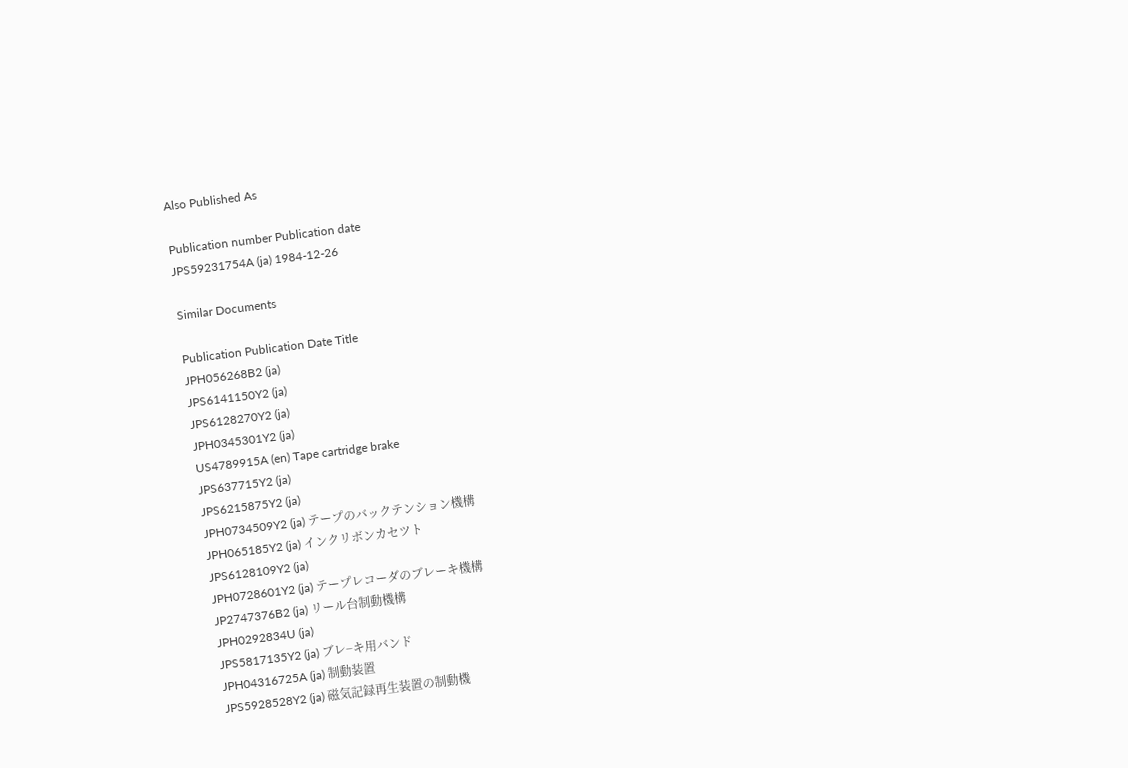Also Published As

Publication number Publication date
JPS59231754A (ja) 1984-12-26

Similar Documents

Publication Publication Date Title
JPH056268B2 (ja)
JPS6141150Y2 (ja)
JPS6128270Y2 (ja)
JPH0345301Y2 (ja)
US4789915A (en) Tape cartridge brake
JPS637715Y2 (ja)
JPS6215875Y2 (ja)
JPH0734509Y2 (ja) テープのバックテンション機構
JPH065185Y2 (ja) インクリボンカセツト
JPS6128109Y2 (ja)
JPH0728601Y2 (ja) テープレコーダのブレーキ機構
JP2747376B2 (ja) リール台制動機構
JPH0292834U (ja)
JPS5817135Y2 (ja) ブレ−キ用バンド
JPH04316725A (ja) 制動装置
JPS5928528Y2 (ja) 磁気記録再生装置の制動機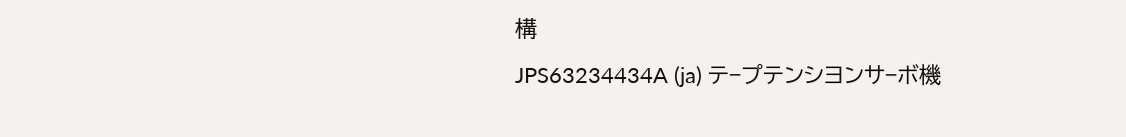構
JPS63234434A (ja) テ−プテンシヨンサ−ボ機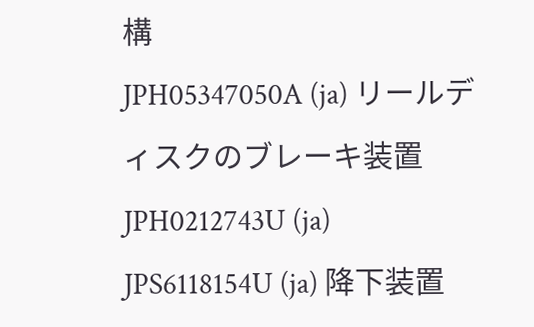構
JPH05347050A (ja) リールディスクのブレーキ装置
JPH0212743U (ja)
JPS6118154U (ja) 降下装置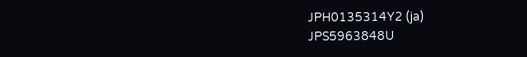JPH0135314Y2 (ja)
JPS5963848U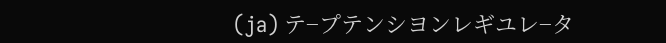(ja) テ−プテンシヨンレギユレ−タ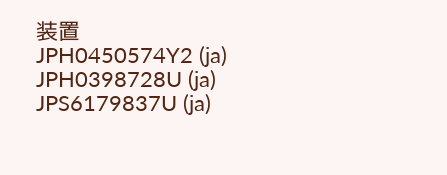装置
JPH0450574Y2 (ja)
JPH0398728U (ja)
JPS6179837U (ja)